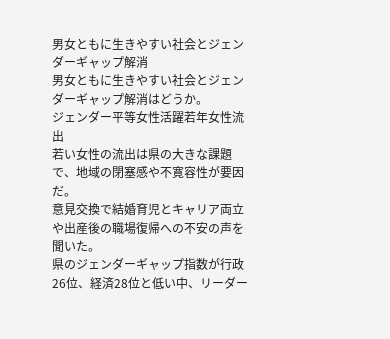男女ともに生きやすい社会とジェンダーギャップ解消
男女ともに生きやすい社会とジェンダーギャップ解消はどうか。
ジェンダー平等女性活躍若年女性流出
若い女性の流出は県の大きな課題で、地域の閉塞感や不寛容性が要因だ。
意見交換で結婚育児とキャリア両立や出産後の職場復帰への不安の声を聞いた。
県のジェンダーギャップ指数が行政26位、経済28位と低い中、リーダー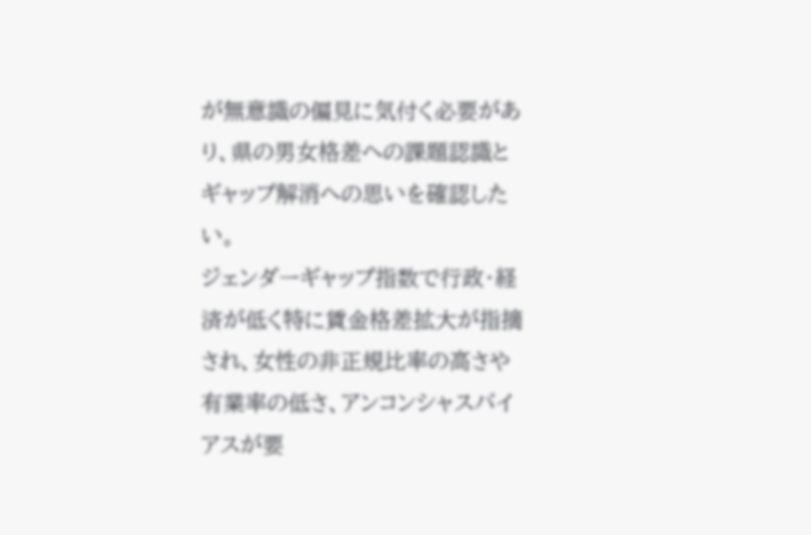が無意識の偏見に気付く必要があり、県の男女格差への課題認識とギャップ解消への思いを確認したい。
ジェンダーギャップ指数で行政・経済が低く特に賃金格差拡大が指摘され、女性の非正規比率の高さや有業率の低さ、アンコンシャスバイアスが要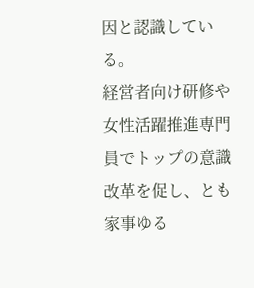因と認識している。
経営者向け研修や女性活躍推進専門員でトップの意識改革を促し、とも家事ゆる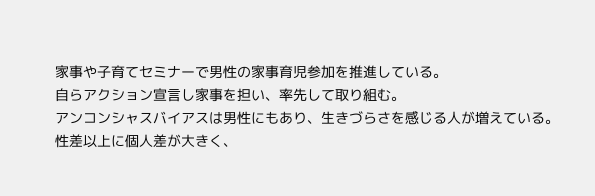家事や子育てセミナーで男性の家事育児参加を推進している。
自らアクション宣言し家事を担い、率先して取り組む。
アンコンシャスバイアスは男性にもあり、生きづらさを感じる人が増えている。
性差以上に個人差が大きく、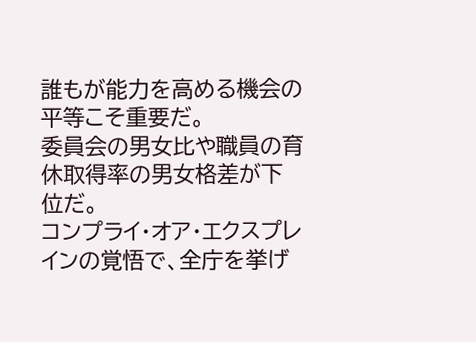誰もが能力を高める機会の平等こそ重要だ。
委員会の男女比や職員の育休取得率の男女格差が下位だ。
コンプライ・オア・エクスプレインの覚悟で、全庁を挙げ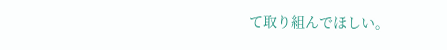て取り組んでほしい。